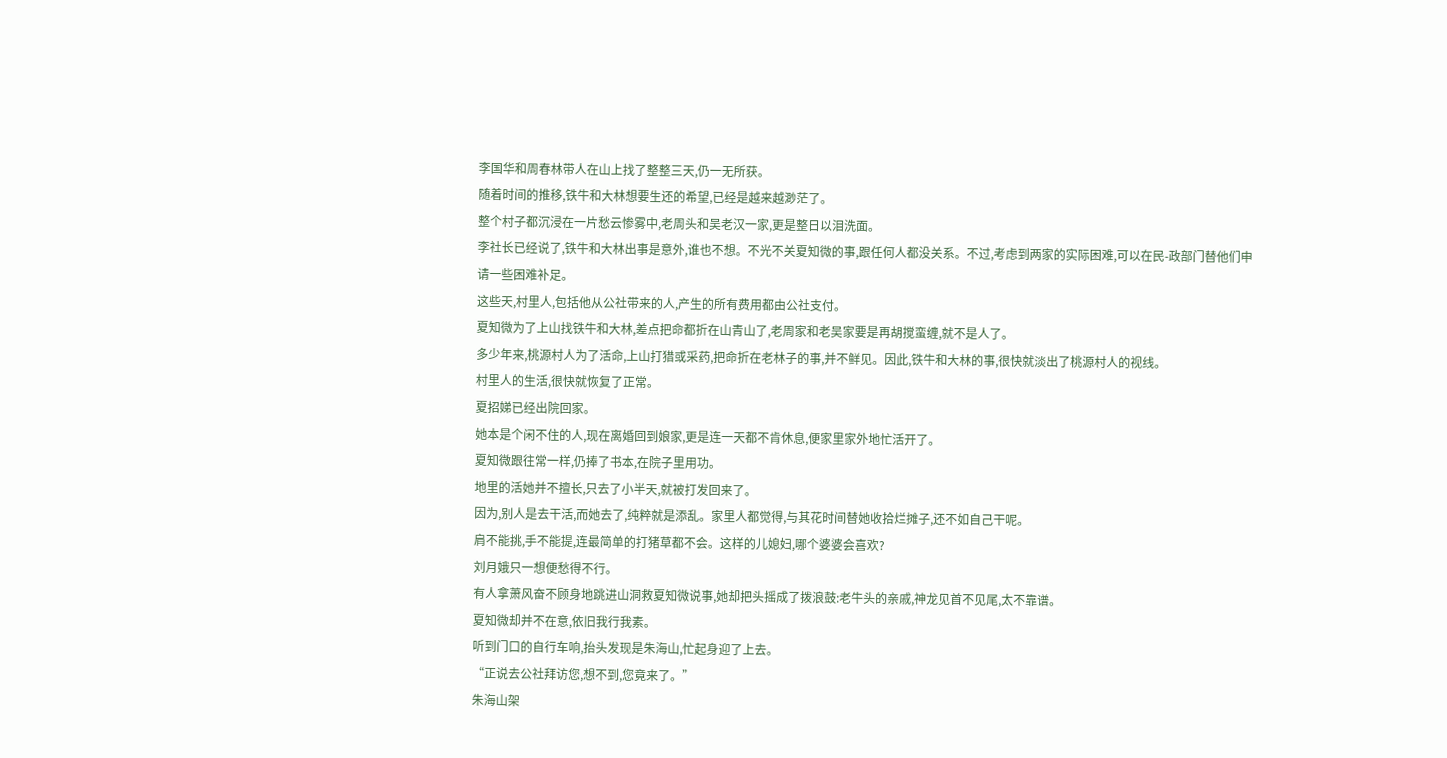李国华和周春林带人在山上找了整整三天,仍一无所获。
随着时间的推移,铁牛和大林想要生还的希望,已经是越来越渺茫了。
整个村子都沉浸在一片愁云惨雾中,老周头和吴老汉一家,更是整日以泪洗面。
李社长已经说了,铁牛和大林出事是意外,谁也不想。不光不关夏知微的事,跟任何人都没关系。不过,考虑到两家的实际困难,可以在民-政部门替他们申请一些困难补足。
这些天,村里人,包括他从公社带来的人,产生的所有费用都由公社支付。
夏知微为了上山找铁牛和大林,差点把命都折在山青山了,老周家和老吴家要是再胡搅蛮缠,就不是人了。
多少年来,桃源村人为了活命,上山打猎或采药,把命折在老林子的事,并不鲜见。因此,铁牛和大林的事,很快就淡出了桃源村人的视线。
村里人的生活,很快就恢复了正常。
夏招娣已经出院回家。
她本是个闲不住的人,现在离婚回到娘家,更是连一天都不肯休息,便家里家外地忙活开了。
夏知微跟往常一样,仍捧了书本,在院子里用功。
地里的活她并不擅长,只去了小半天,就被打发回来了。
因为,别人是去干活,而她去了,纯粹就是添乱。家里人都觉得,与其花时间替她收拾烂摊子,还不如自己干呢。
肩不能挑,手不能提,连最简单的打猪草都不会。这样的儿媳妇,哪个婆婆会喜欢?
刘月娥只一想便愁得不行。
有人拿萧风奋不顾身地跳进山洞救夏知微说事,她却把头摇成了拨浪鼓:老牛头的亲戚,神龙见首不见尾,太不靠谱。
夏知微却并不在意,依旧我行我素。
听到门口的自行车响,抬头发现是朱海山,忙起身迎了上去。
“正说去公社拜访您,想不到,您竟来了。”
朱海山架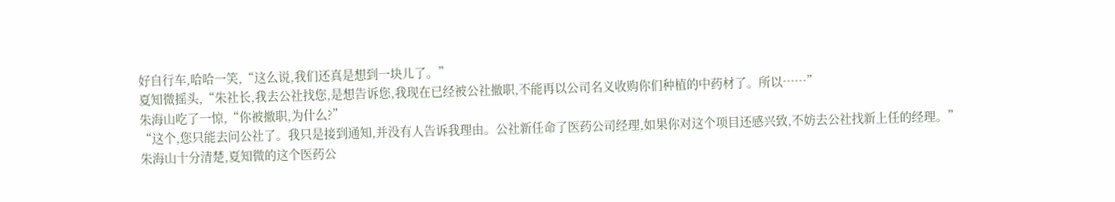好自行车,哈哈一笑,“这么说,我们还真是想到一块儿了。”
夏知微摇头,“朱社长,我去公社找您,是想告诉您,我现在已经被公社撤职,不能再以公司名义收购你们种植的中药材了。所以……”
朱海山吃了一惊,“你被撤职,为什么?”
“这个,您只能去问公社了。我只是接到通知,并没有人告诉我理由。公社新任命了医药公司经理,如果你对这个项目还感兴致,不妨去公社找新上任的经理。”
朱海山十分清楚,夏知微的这个医药公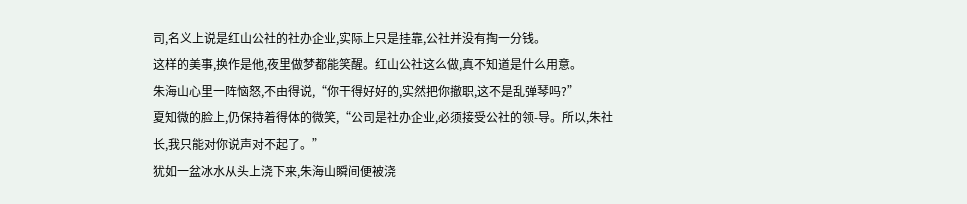司,名义上说是红山公社的社办企业,实际上只是挂靠,公社并没有掏一分钱。
这样的美事,换作是他,夜里做梦都能笑醒。红山公社这么做,真不知道是什么用意。
朱海山心里一阵恼怒,不由得说,“你干得好好的,实然把你撤职,这不是乱弹琴吗?”
夏知微的脸上,仍保持着得体的微笑,“公司是社办企业,必须接受公社的领-导。所以,朱社长,我只能对你说声对不起了。”
犹如一盆冰水从头上浇下来,朱海山瞬间便被浇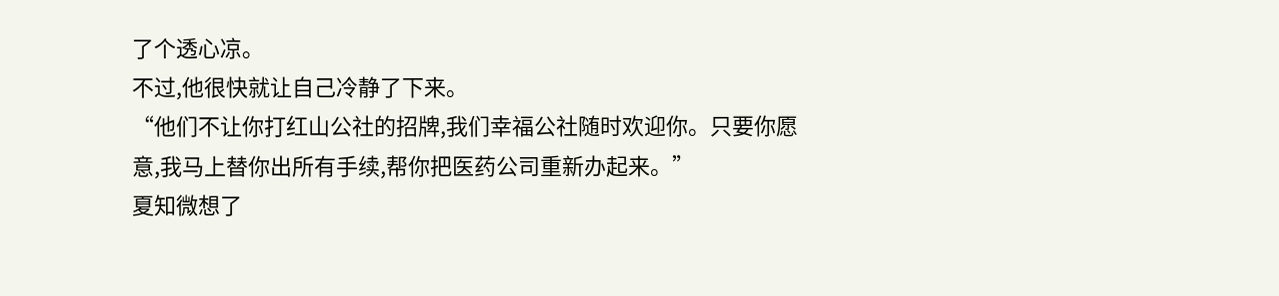了个透心凉。
不过,他很快就让自己冷静了下来。
“他们不让你打红山公社的招牌,我们幸福公社随时欢迎你。只要你愿意,我马上替你出所有手续,帮你把医药公司重新办起来。”
夏知微想了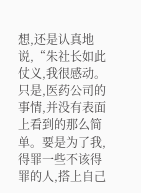想,还是认真地说,“朱社长如此仗义,我很感动。只是,医药公司的事情,并没有表面上看到的那么简单。要是为了我,得罪一些不该得罪的人,搭上自己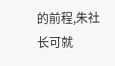的前程,朱社长可就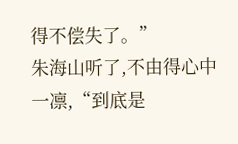得不偿失了。”
朱海山听了,不由得心中一凛,“到底是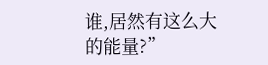谁,居然有这么大的能量?”